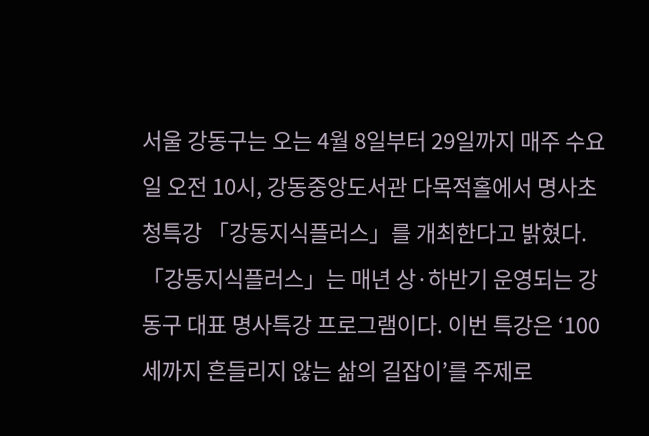서울 강동구는 오는 4월 8일부터 29일까지 매주 수요일 오전 10시, 강동중앙도서관 다목적홀에서 명사초청특강 「강동지식플러스」를 개최한다고 밝혔다.「강동지식플러스」는 매년 상·하반기 운영되는 강동구 대표 명사특강 프로그램이다. 이번 특강은 ‘100세까지 흔들리지 않는 삶의 길잡이’를 주제로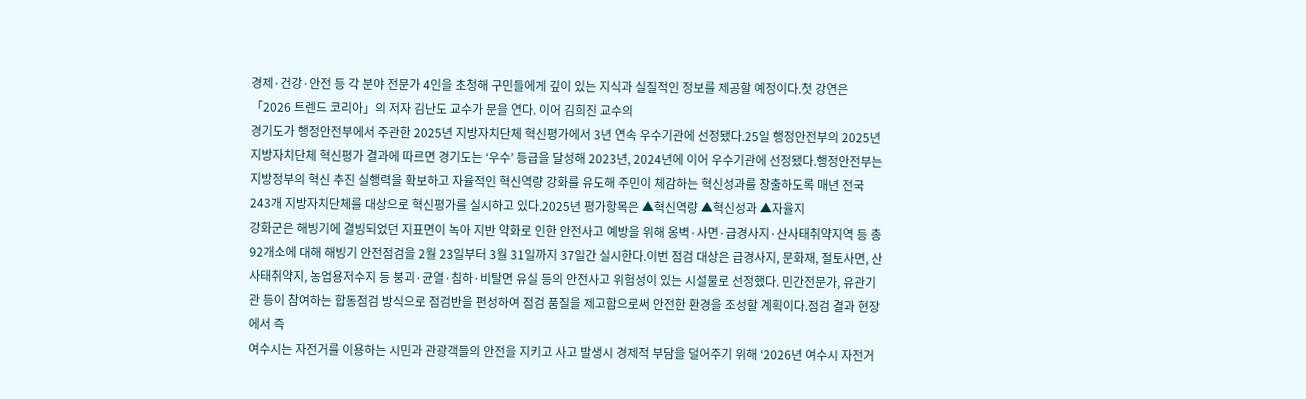경제·건강·안전 등 각 분야 전문가 4인을 초청해 구민들에게 깊이 있는 지식과 실질적인 정보를 제공할 예정이다.첫 강연은 「2026 트렌드 코리아」의 저자 김난도 교수가 문을 연다. 이어 김희진 교수의
경기도가 행정안전부에서 주관한 2025년 지방자치단체 혁신평가에서 3년 연속 우수기관에 선정됐다.25일 행정안전부의 2025년 지방자치단체 혁신평가 결과에 따르면 경기도는 ‘우수’ 등급을 달성해 2023년, 2024년에 이어 우수기관에 선정됐다.행정안전부는 지방정부의 혁신 추진 실행력을 확보하고 자율적인 혁신역량 강화를 유도해 주민이 체감하는 혁신성과를 창출하도록 매년 전국 243개 지방자치단체를 대상으로 혁신평가를 실시하고 있다.2025년 평가항목은 ▲혁신역량 ▲혁신성과 ▲자율지
강화군은 해빙기에 결빙되었던 지표면이 녹아 지반 약화로 인한 안전사고 예방을 위해 옹벽·사면·급경사지·산사태취약지역 등 총 92개소에 대해 해빙기 안전점검을 2월 23일부터 3월 31일까지 37일간 실시한다.이번 점검 대상은 급경사지, 문화재, 절토사면, 산사태취약지, 농업용저수지 등 붕괴·균열·침하·비탈면 유실 등의 안전사고 위험성이 있는 시설물로 선정했다. 민간전문가, 유관기관 등이 참여하는 합동점검 방식으로 점검반을 편성하여 점검 품질을 제고함으로써 안전한 환경을 조성할 계획이다.점검 결과 현장에서 즉
여수시는 자전거를 이용하는 시민과 관광객들의 안전을 지키고 사고 발생시 경제적 부담을 덜어주기 위해 ‘2026년 여수시 자전거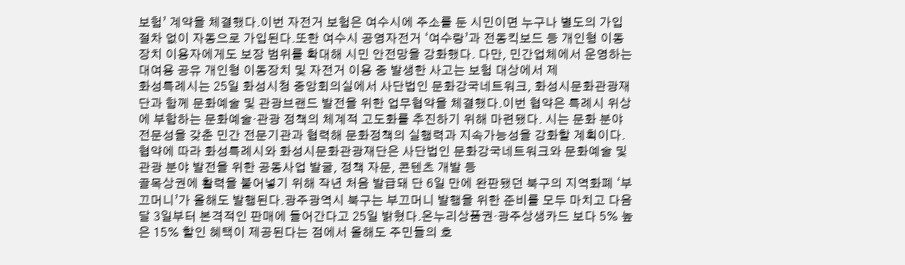보험’ 계약을 체결했다.이번 자전거 보험은 여수시에 주소를 둔 시민이면 누구나 별도의 가입 절차 없이 자동으로 가입된다.또한 여수시 공영자전거 ‘여수랑’과 전동킥보드 등 개인형 이동장치 이용자에게도 보장 범위를 확대해 시민 안전망을 강화했다. 다만, 민간업체에서 운영하는 대여용 공유 개인형 이동장치 및 자전거 이용 중 발생한 사고는 보험 대상에서 제
화성특례시는 25일 화성시청 중앙회의실에서 사단법인 문화강국네트워크, 화성시문화관광재단과 함께 문화예술 및 관광브랜드 발전을 위한 업무협약을 체결했다.이번 협약은 특례시 위상에 부합하는 문화예술·관광 정책의 체계적 고도화를 추진하기 위해 마련됐다. 시는 문화 분야 전문성을 갖춘 민간 전문기관과 협력해 문화정책의 실행력과 지속가능성을 강화할 계획이다.협약에 따라 화성특례시와 화성시문화관광재단은 사단법인 문화강국네트워크와 문화예술 및 관광 분야 발전을 위한 공동사업 발굴, 정책 자문, 콘텐츠 개발 등
골목상권에 활력을 불어넣기 위해 작년 처음 발급돼 단 6일 만에 완판됐던 북구의 지역화폐 ‘부끄머니’가 올해도 발행된다.광주광역시 북구는 부끄머니 발행을 위한 준비를 모두 마치고 다음 달 3일부터 본격적인 판매에 들어간다고 25일 밝혔다.온누리상품권·광주상생카드 보다 5% 높은 15% 할인 혜택이 제공된다는 점에서 올해도 주민들의 호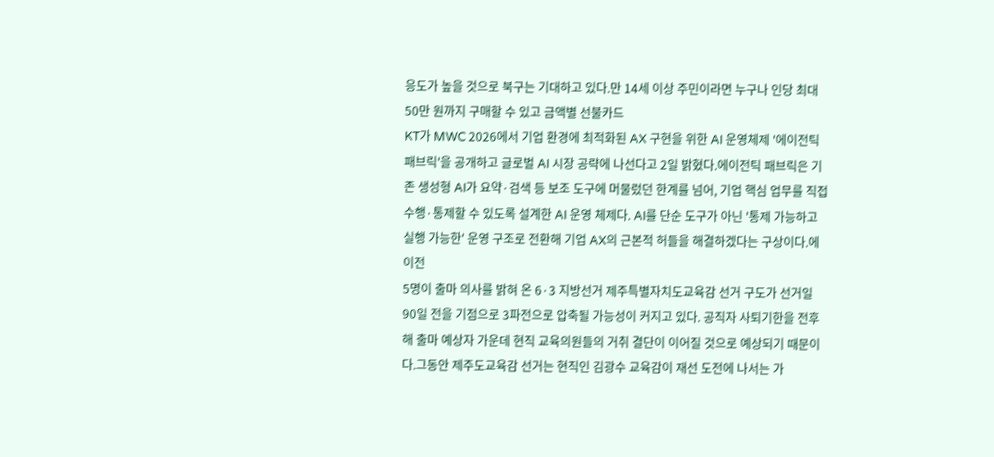응도가 높을 것으로 북구는 기대하고 있다.만 14세 이상 주민이라면 누구나 인당 최대 50만 원까지 구매할 수 있고 금액별 선불카드
KT가 MWC 2026에서 기업 환경에 최적화된 AX 구현을 위한 AI 운영체제 '에이전틱 패브릭'을 공개하고 글로벌 AI 시장 공략에 나선다고 2일 밝혔다.에이전틱 패브릭은 기존 생성형 AI가 요약·검색 등 보조 도구에 머물렀던 한계를 넘어, 기업 핵심 업무를 직접 수행·통제할 수 있도록 설계한 AI 운영 체제다. AI를 단순 도구가 아닌 '통제 가능하고 실행 가능한' 운영 구조로 전환해 기업 AX의 근본적 허들을 해결하겠다는 구상이다.에이전
5명이 출마 의사를 밝혀 온 6·3 지방선거 제주특별자치도교육감 선거 구도가 선거일 90일 전을 기점으로 3파전으로 압축될 가능성이 커지고 있다. 공직자 사퇴기한을 전후해 출마 예상자 가운데 현직 교육의원들의 거취 결단이 이어질 것으로 예상되기 때문이다.그동안 제주도교육감 선거는 현직인 김광수 교육감이 재선 도전에 나서는 가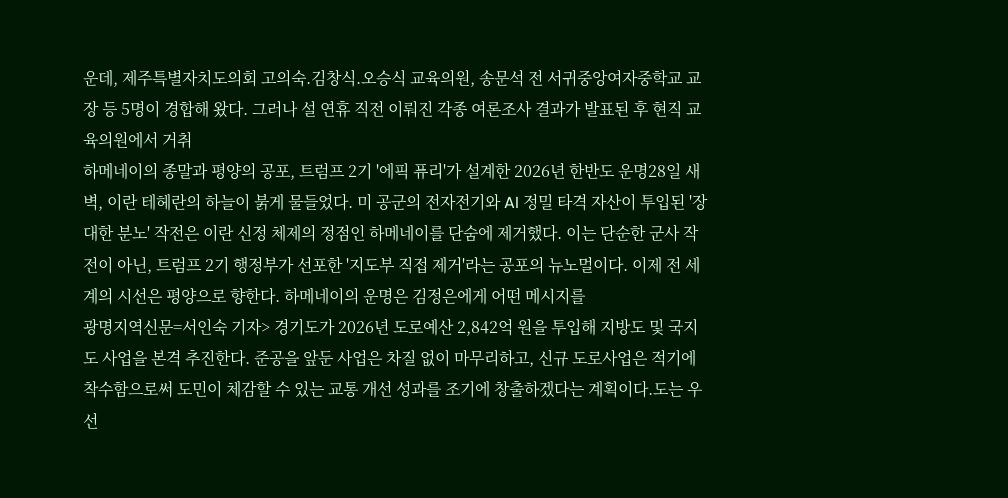운데, 제주특별자치도의회 고의숙.김창식.오승식 교육의원, 송문석 전 서귀중앙여자중학교 교장 등 5명이 경합해 왔다. 그러나 설 연휴 직전 이뤄진 각종 여론조사 결과가 발표된 후 현직 교육의원에서 거취
하메네이의 종말과 평양의 공포, 트럼프 2기 '에픽 퓨리'가 설계한 2026년 한반도 운명28일 새벽, 이란 테헤란의 하늘이 붉게 물들었다. 미 공군의 전자전기와 AI 정밀 타격 자산이 투입된 '장대한 분노' 작전은 이란 신정 체제의 정점인 하메네이를 단숨에 제거했다. 이는 단순한 군사 작전이 아닌, 트럼프 2기 행정부가 선포한 '지도부 직접 제거'라는 공포의 뉴노멀이다. 이제 전 세계의 시선은 평양으로 향한다. 하메네이의 운명은 김정은에게 어떤 메시지를
광명지역신문=서인숙 기자> 경기도가 2026년 도로예산 2,842억 원을 투입해 지방도 및 국지도 사업을 본격 추진한다. 준공을 앞둔 사업은 차질 없이 마무리하고, 신규 도로사업은 적기에 착수함으로써 도민이 체감할 수 있는 교통 개선 성과를 조기에 창출하겠다는 계획이다.도는 우선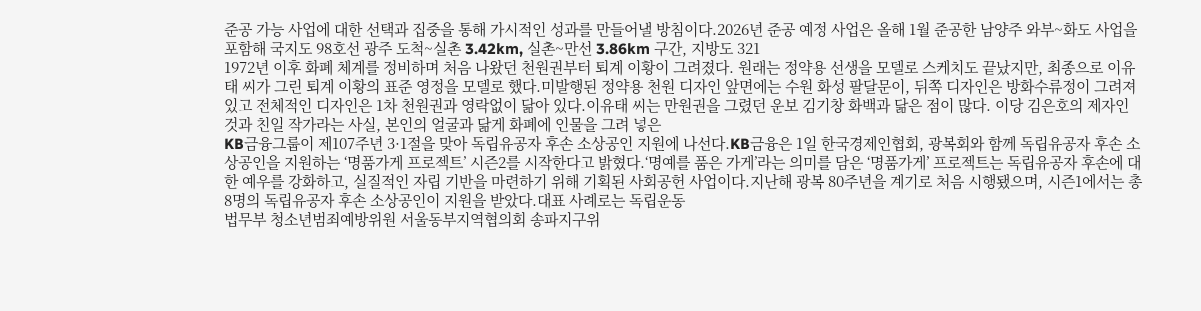준공 가능 사업에 대한 선택과 집중을 통해 가시적인 성과를 만들어낼 방침이다.2026년 준공 예정 사업은 올해 1월 준공한 남양주 와부~화도 사업을 포함해 국지도 98호선 광주 도척~실촌 3.42km, 실촌~만선 3.86km 구간, 지방도 321
1972년 이후 화폐 체계를 정비하며 처음 나왔던 천원권부터 퇴계 이황이 그려졌다. 원래는 정약용 선생을 모델로 스케치도 끝났지만, 최종으로 이유태 씨가 그린 퇴계 이황의 표준 영정을 모델로 했다.미발행된 정약용 천원 디자인 앞면에는 수원 화성 팔달문이, 뒤쪽 디자인은 방화수류정이 그려져 있고 전체적인 디자인은 1차 천원권과 영락없이 닮아 있다.이유태 씨는 만원권을 그렸던 운보 김기창 화백과 닮은 점이 많다. 이당 김은호의 제자인 것과 친일 작가라는 사실, 본인의 얼굴과 닮게 화폐에 인물을 그려 넣은
KB금융그룹이 제107주년 3·1절을 맞아 독립유공자 후손 소상공인 지원에 나선다.KB금융은 1일 한국경제인협회, 광복회와 함께 독립유공자 후손 소상공인을 지원하는 ‘명품가게 프로젝트’ 시즌2를 시작한다고 밝혔다.‘명예를 품은 가게’라는 의미를 담은 ‘명품가게’ 프로젝트는 독립유공자 후손에 대한 예우를 강화하고, 실질적인 자립 기반을 마련하기 위해 기획된 사회공헌 사업이다.지난해 광복 80주년을 계기로 처음 시행됐으며, 시즌1에서는 총 8명의 독립유공자 후손 소상공인이 지원을 받았다.대표 사례로는 독립운동
법무부 청소년범죄예방위원 서울동부지역협의회 송파지구위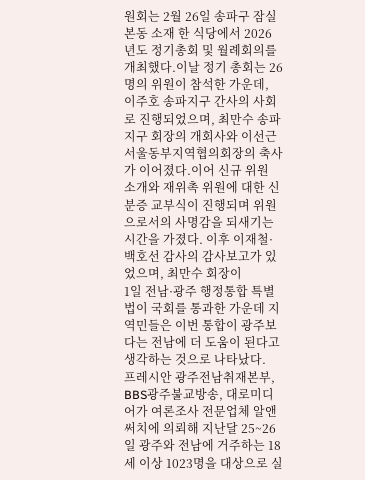원회는 2월 26일 송파구 잠실본동 소재 한 식당에서 2026년도 정기총회 및 월례회의를 개최했다.이날 정기 총회는 26명의 위원이 참석한 가운데, 이주호 송파지구 간사의 사회로 진행되었으며, 최만수 송파지구 회장의 개회사와 이선근 서울동부지역협의회장의 축사가 이어졌다.이어 신규 위원 소개와 재위촉 위원에 대한 신분증 교부식이 진행되며 위원으로서의 사명감을 되새기는 시간을 가졌다. 이후 이재철·백호선 감사의 감사보고가 있었으며, 최만수 회장이
1일 전남·광주 행정통합 특별법이 국회를 통과한 가운데 지역민들은 이번 통합이 광주보다는 전남에 더 도움이 된다고 생각하는 것으로 나타났다.
프레시안 광주전남취재본부, BBS광주불교방송, 대로미디어가 여론조사 전문업체 알앤써치에 의뢰해 지난달 25~26일 광주와 전남에 거주하는 18세 이상 1023명을 대상으로 실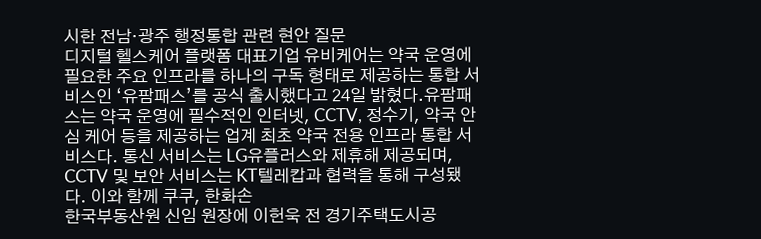시한 전남·광주 행정통합 관련 현안 질문
디지털 헬스케어 플랫폼 대표기업 유비케어는 약국 운영에 필요한 주요 인프라를 하나의 구독 형태로 제공하는 통합 서비스인 ‘유팜패스’를 공식 출시했다고 24일 밝혔다.유팜패스는 약국 운영에 필수적인 인터넷, CCTV, 정수기, 약국 안심 케어 등을 제공하는 업계 최초 약국 전용 인프라 통합 서비스다. 통신 서비스는 LG유플러스와 제휴해 제공되며, CCTV 및 보안 서비스는 KT텔레캅과 협력을 통해 구성됐다. 이와 함께 쿠쿠, 한화손
한국부동산원 신임 원장에 이헌욱 전 경기주택도시공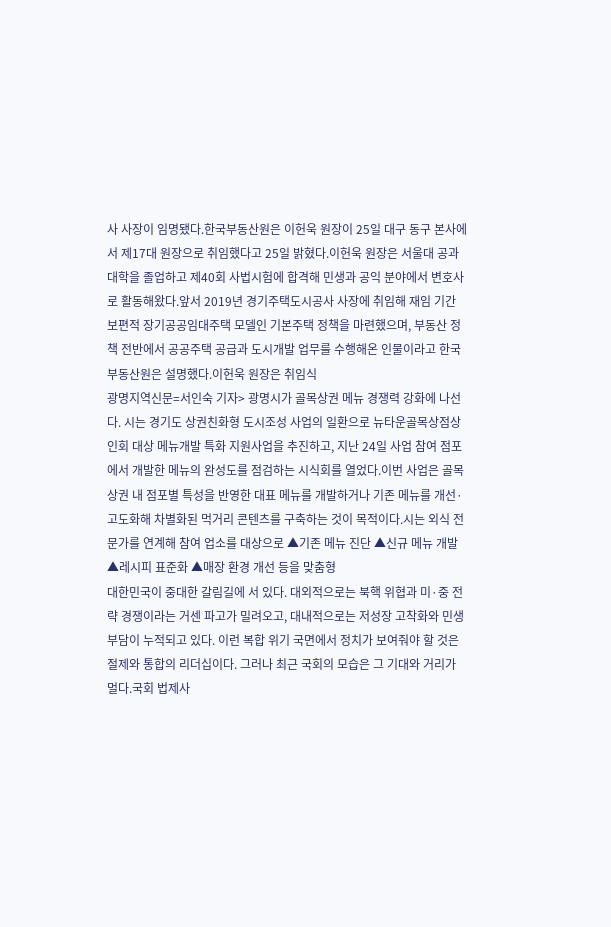사 사장이 임명됐다.한국부동산원은 이헌욱 원장이 25일 대구 동구 본사에서 제17대 원장으로 취임했다고 25일 밝혔다.이헌욱 원장은 서울대 공과대학을 졸업하고 제40회 사법시험에 합격해 민생과 공익 분야에서 변호사로 활동해왔다.앞서 2019년 경기주택도시공사 사장에 취임해 재임 기간 보편적 장기공공임대주택 모델인 기본주택 정책을 마련했으며, 부동산 정책 전반에서 공공주택 공급과 도시개발 업무를 수행해온 인물이라고 한국부동산원은 설명했다.이헌욱 원장은 취임식
광명지역신문=서인숙 기자> 광명시가 골목상권 메뉴 경쟁력 강화에 나선다. 시는 경기도 상권친화형 도시조성 사업의 일환으로 뉴타운골목상점상인회 대상 메뉴개발 특화 지원사업을 추진하고, 지난 24일 사업 참여 점포에서 개발한 메뉴의 완성도를 점검하는 시식회를 열었다.이번 사업은 골목상권 내 점포별 특성을 반영한 대표 메뉴를 개발하거나 기존 메뉴를 개선·고도화해 차별화된 먹거리 콘텐츠를 구축하는 것이 목적이다.시는 외식 전문가를 연계해 참여 업소를 대상으로 ▲기존 메뉴 진단 ▲신규 메뉴 개발 ▲레시피 표준화 ▲매장 환경 개선 등을 맞춤형
대한민국이 중대한 갈림길에 서 있다. 대외적으로는 북핵 위협과 미·중 전략 경쟁이라는 거센 파고가 밀려오고, 대내적으로는 저성장 고착화와 민생 부담이 누적되고 있다. 이런 복합 위기 국면에서 정치가 보여줘야 할 것은 절제와 통합의 리더십이다. 그러나 최근 국회의 모습은 그 기대와 거리가 멀다.국회 법제사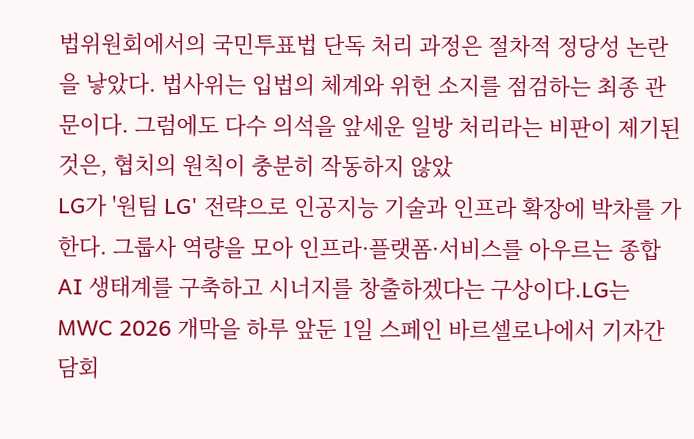법위원회에서의 국민투표법 단독 처리 과정은 절차적 정당성 논란을 낳았다. 법사위는 입법의 체계와 위헌 소지를 점검하는 최종 관문이다. 그럼에도 다수 의석을 앞세운 일방 처리라는 비판이 제기된 것은, 협치의 원칙이 충분히 작동하지 않았
LG가 '원팀 LG' 전략으로 인공지능 기술과 인프라 확장에 박차를 가한다. 그룹사 역량을 모아 인프라·플랫폼·서비스를 아우르는 종합 AI 생태계를 구축하고 시너지를 창출하겠다는 구상이다.LG는 MWC 2026 개막을 하루 앞둔 1일 스페인 바르셀로나에서 기자간담회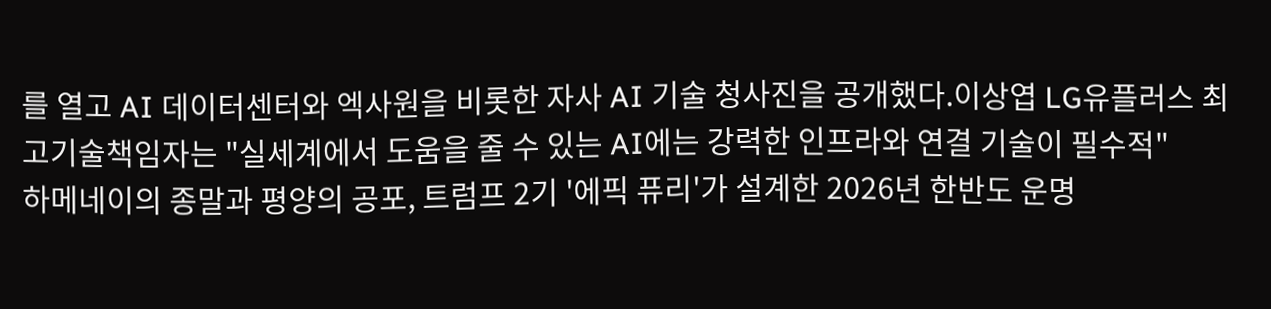를 열고 AI 데이터센터와 엑사원을 비롯한 자사 AI 기술 청사진을 공개했다.이상엽 LG유플러스 최고기술책임자는 "실세계에서 도움을 줄 수 있는 AI에는 강력한 인프라와 연결 기술이 필수적"
하메네이의 종말과 평양의 공포, 트럼프 2기 '에픽 퓨리'가 설계한 2026년 한반도 운명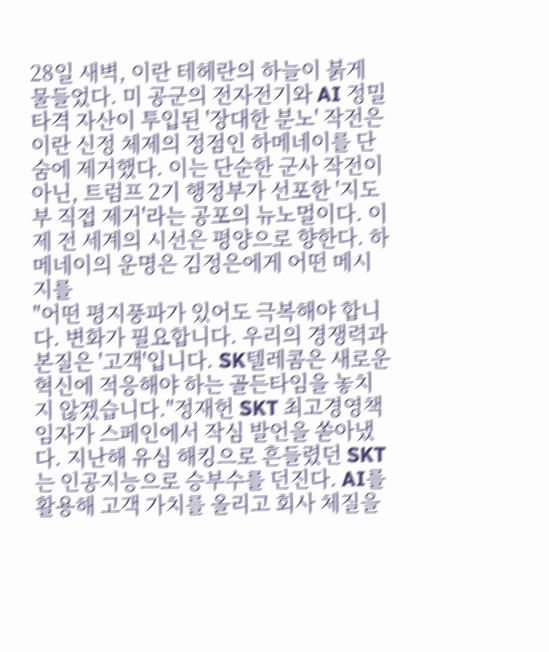28일 새벽, 이란 테헤란의 하늘이 붉게 물들었다. 미 공군의 전자전기와 AI 정밀 타격 자산이 투입된 '장대한 분노' 작전은 이란 신정 체제의 정점인 하메네이를 단숨에 제거했다. 이는 단순한 군사 작전이 아닌, 트럼프 2기 행정부가 선포한 '지도부 직접 제거'라는 공포의 뉴노멀이다. 이제 전 세계의 시선은 평양으로 향한다. 하메네이의 운명은 김정은에게 어떤 메시지를
"어떤 평지풍파가 있어도 극복해야 합니다. 변화가 필요합니다. 우리의 경쟁력과 본질은 '고객'입니다. SK텔레콤은 새로운 혁신에 적응해야 하는 골든타임을 놓치지 않겠습니다."정재헌 SKT 최고경영책임자가 스페인에서 작심 발언을 쏟아냈다. 지난해 유심 해킹으로 흔들렸던 SKT는 인공지능으로 승부수를 던진다. AI를 활용해 고객 가치를 올리고 회사 체질을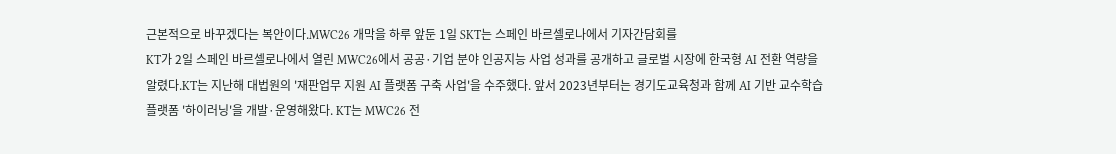근본적으로 바꾸겠다는 복안이다.MWC26 개막을 하루 앞둔 1일 SKT는 스페인 바르셀로나에서 기자간담회를
KT가 2일 스페인 바르셀로나에서 열린 MWC26에서 공공·기업 분야 인공지능 사업 성과를 공개하고 글로벌 시장에 한국형 AI 전환 역량을 알렸다.KT는 지난해 대법원의 '재판업무 지원 AI 플랫폼 구축 사업'을 수주했다. 앞서 2023년부터는 경기도교육청과 함께 AI 기반 교수학습 플랫폼 '하이러닝'을 개발·운영해왔다. KT는 MWC26 전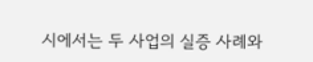시에서는 두 사업의 실증 사례와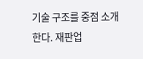기술 구조를 중점 소개한다. 재판업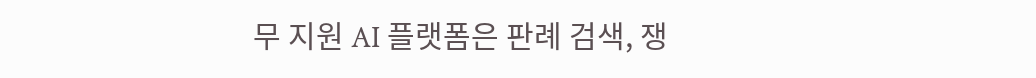무 지원 AI 플랫폼은 판례 검색, 쟁